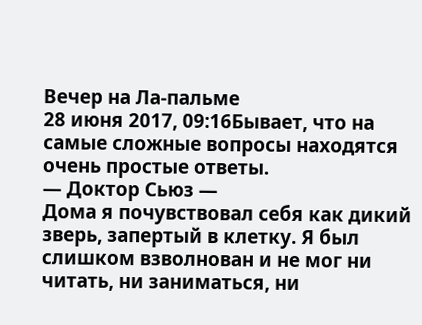Вечер на Ла-пальме
28 июня 2017, 09:16Бывает, что на самые сложные вопросы находятся очень простые ответы.
— Доктор Сьюз —
Дома я почувствовал себя как дикий зверь, запертый в клетку. Я был слишком взволнован и не мог ни читать, ни заниматься, ни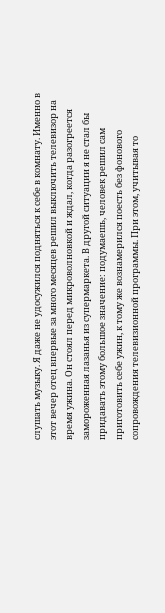слушать музыку. Я даже не удосужился подняться к себе в комнату. Именно в этот вечер отец впервые за много месяцев решил выключить телевизор на время ужина. Он стоял перед микроволновкой и ждал, когда разогреется замороженная лазанья из супермаркета. В другой ситуации я не стал бы придавать этому большое значение: подумаешь, человек решил сам приготовить себе ужин, к тому же вознамерился поесть без фонового сопровождения телевизионной программы. При этом, учитывая то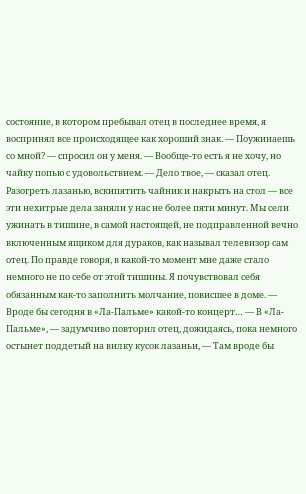состояние, в котором пребывал отец в последнее время, я воспринял все происходящее как хороший знак. — Поужинаешь со мной? — спросил он у меня. — Вообще-то есть я не хочу, но чайку попью с удовольствием. — Дело твое, — сказал отец. Разогреть лазанью, вскипятить чайник и накрыть на стол — все эти нехитрые дела заняли у нас не более пяти минут. Мы сели ужинать в тишине, в самой настоящей, не подправленной вечно включенным ящиком для дураков, как называл телевизор сам отец. По правде говоря, в какой-то момент мне даже стало немного не по себе от этой тишины. Я почувствовал себя обязанным как-то заполнить молчание, повисшее в доме. — Вроде бы сегодня в «Ла-Пальме» какой-то концерт… — В «Ла-Пальме», — задумчиво повторил отец, дожидаясь, пока немного остынет поддетый на вилку кусок лазаньи, — Там вроде бы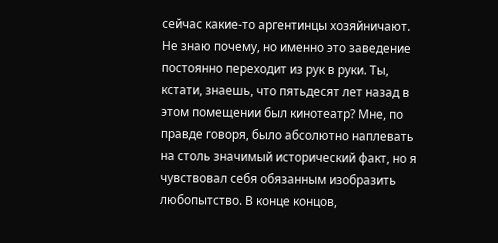сейчас какие-то аргентинцы хозяйничают. Не знаю почему, но именно это заведение постоянно переходит из рук в руки. Ты, кстати, знаешь, что пятьдесят лет назад в этом помещении был кинотеатр? Мне, по правде говоря, было абсолютно наплевать на столь значимый исторический факт, но я чувствовал себя обязанным изобразить любопытство. В конце концов,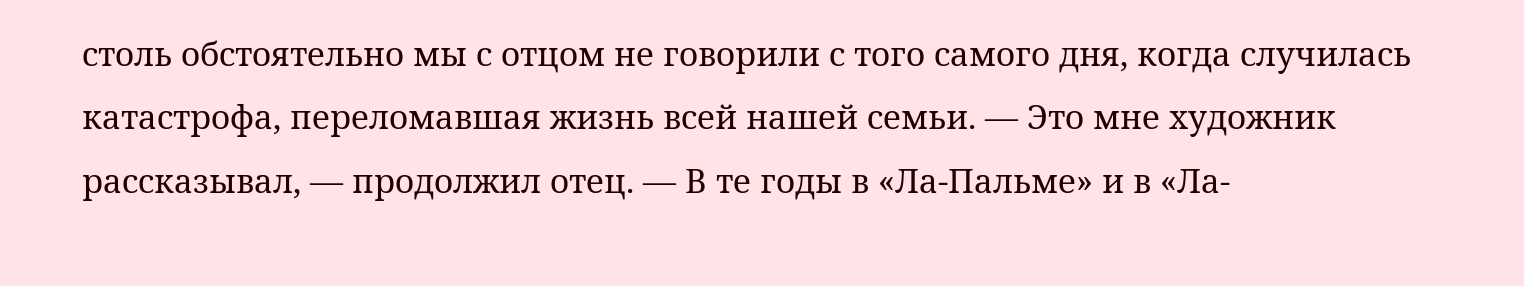столь обстоятельно мы с отцом не говорили с того самого дня, когда случилась катастрофа, переломавшая жизнь всей нашей семьи. — Это мне художник рассказывал, — продолжил отец. — В те годы в «Ла-Пальме» и в «Ла-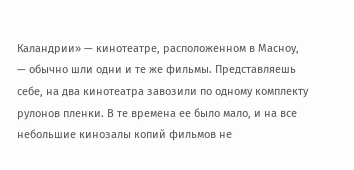Каландрии» — кинотеатре, расположенном в Масноу, — обычно шли одни и те же фильмы. Представляешь себе, на два кинотеатра завозили по одному комплекту рулонов пленки. В те времена ее было мало, и на все небольшие кинозалы копий фильмов не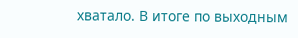хватало. В итоге по выходным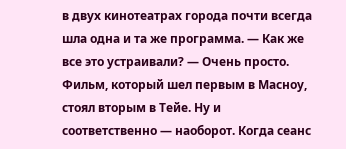в двух кинотеатрах города почти всегда шла одна и та же программа. — Как же все это устраивали? — Очень просто. Фильм, который шел первым в Масноу, стоял вторым в Тейе. Ну и соответственно — наоборот. Когда сеанс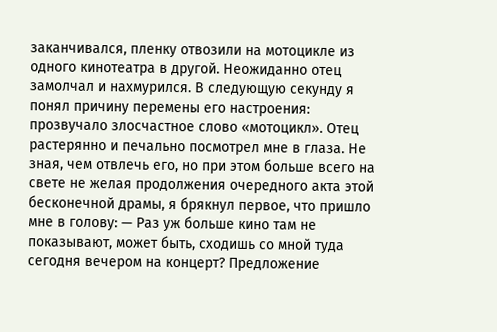заканчивался, пленку отвозили на мотоцикле из одного кинотеатра в другой. Неожиданно отец замолчал и нахмурился. В следующую секунду я понял причину перемены его настроения: прозвучало злосчастное слово «мотоцикл». Отец растерянно и печально посмотрел мне в глаза. Не зная, чем отвлечь его, но при этом больше всего на свете не желая продолжения очередного акта этой бесконечной драмы, я брякнул первое, что пришло мне в голову: — Раз уж больше кино там не показывают, может быть, сходишь со мной туда сегодня вечером на концерт? Предложение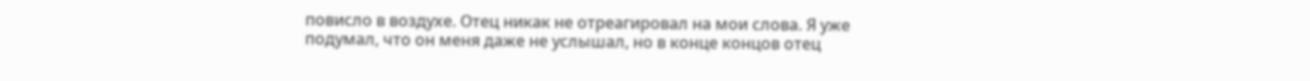повисло в воздухе. Отец никак не отреагировал на мои слова. Я уже подумал, что он меня даже не услышал, но в конце концов отец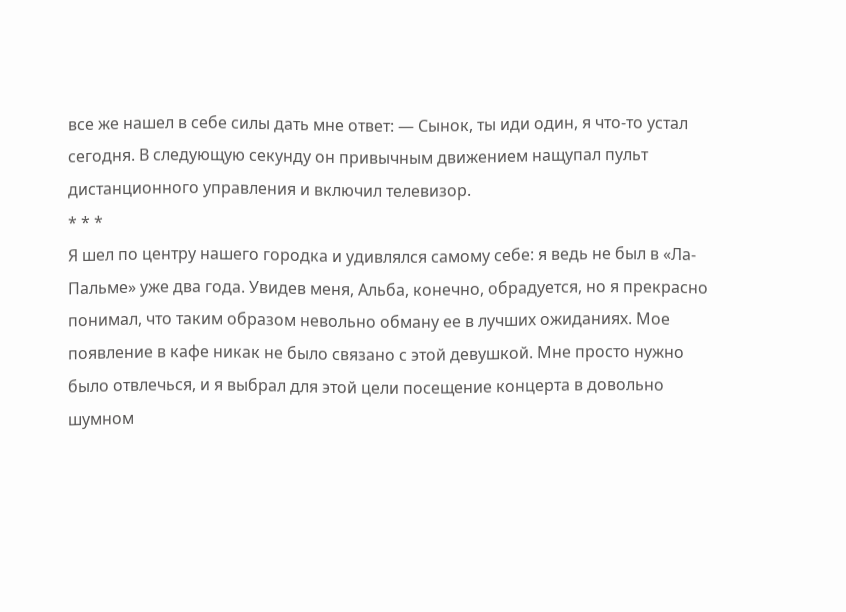все же нашел в себе силы дать мне ответ: — Сынок, ты иди один, я что-то устал сегодня. В следующую секунду он привычным движением нащупал пульт дистанционного управления и включил телевизор.
* * *
Я шел по центру нашего городка и удивлялся самому себе: я ведь не был в «Ла-Пальме» уже два года. Увидев меня, Альба, конечно, обрадуется, но я прекрасно понимал, что таким образом невольно обману ее в лучших ожиданиях. Мое появление в кафе никак не было связано с этой девушкой. Мне просто нужно было отвлечься, и я выбрал для этой цели посещение концерта в довольно шумном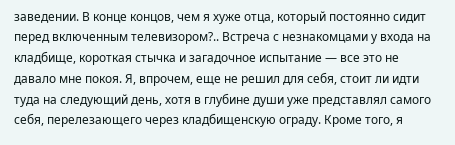заведении. В конце концов, чем я хуже отца, который постоянно сидит перед включенным телевизором?.. Встреча с незнакомцами у входа на кладбище, короткая стычка и загадочное испытание — все это не давало мне покоя. Я, впрочем, еще не решил для себя, стоит ли идти туда на следующий день, хотя в глубине души уже представлял самого себя, перелезающего через кладбищенскую ограду. Кроме того, я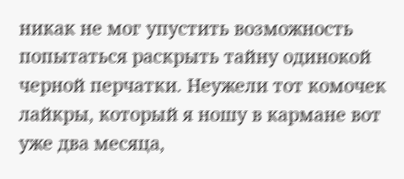никак не мог упустить возможность попытаться раскрыть тайну одинокой черной перчатки. Неужели тот комочек лайкры, который я ношу в кармане вот уже два месяца,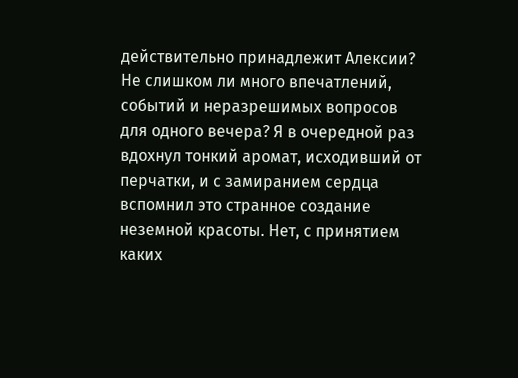действительно принадлежит Алексии? Не слишком ли много впечатлений, событий и неразрешимых вопросов для одного вечера? Я в очередной раз вдохнул тонкий аромат, исходивший от перчатки, и с замиранием сердца вспомнил это странное создание неземной красоты. Нет, с принятием каких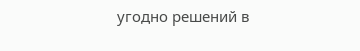угодно решений в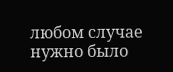любом случае нужно было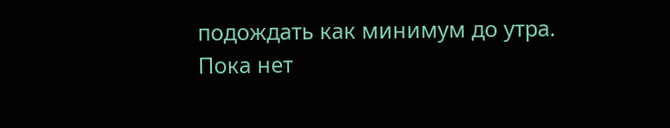подождать как минимум до утра.
Пока нет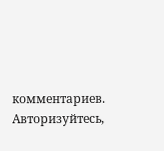комментариев. Авторизуйтесь,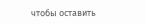чтобы оставить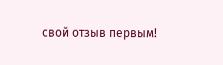свой отзыв первым!